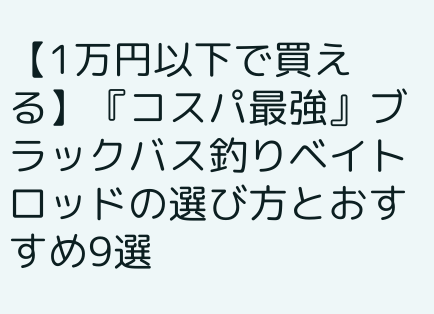【1万円以下で買える】『コスパ最強』ブラックバス釣りベイトロッドの選び方とおすすめ9選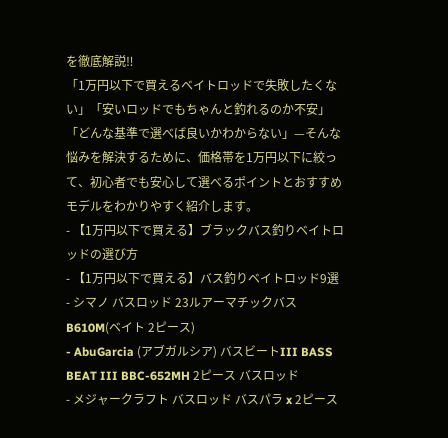を徹底解説‼
「1万円以下で買えるベイトロッドで失敗したくない」「安いロッドでもちゃんと釣れるのか不安」「どんな基準で選べば良いかわからない」—そんな悩みを解決するために、価格帯を1万円以下に絞って、初心者でも安心して選べるポイントとおすすめモデルをわかりやすく紹介します。
- 【1万円以下で買える】ブラックバス釣りベイトロッドの選び方
- 【1万円以下で買える】バス釣りベイトロッド9選
- シマノ バスロッド 23ルアーマチックバス B610M(ベイト 2ピース)
- AbuGarcia (アブガルシア) バスビートIII BASS BEAT III BBC-652MH 2ピース バスロッド
- メジャークラフト バスロッド バスパラ x 2ピース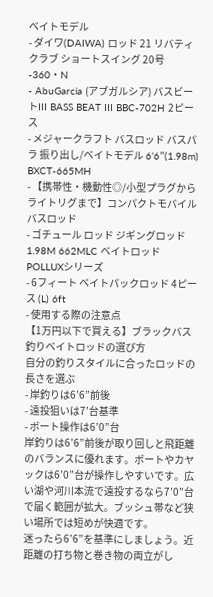ベイトモデル
- ダイワ(DAIWA) ロッド 21 リバティクラブ ショートスイング 20号-360・N
- AbuGarcia (アブガルシア) バスビートIII BASS BEAT III BBC-702H 2ピース
- メジャークラフト バスロッド バスパラ 振り出し/ベイトモデル 6’6″(1.98m) BXCT-665MH
- 【携帯性・機動性◎/小型プラグからライトリグまで】コンパクトモバイルバスロッド
- ゴチュール ロッド ジギングロッド 1.98M 662MLC ベイトロッド POLLUXシリーズ
- 6フィート ベイトパックロッド 4ピース (L) 6ft
- 使用する際の注意点
【1万円以下で買える】ブラックバス釣りベイトロッドの選び方
自分の釣りスタイルに合ったロッドの長さを選ぶ
- 岸釣りは6’6”前後
- 遠投狙いは7’台基準
- ボート操作は6’0”台
岸釣りは6’6”前後が取り回しと飛距離のバランスに優れます。ボートやカヤックは6’0”台が操作しやすいです。広い湖や河川本流で遠投するなら7’0”台で届く範囲が拡大。ブッシュ帯など狭い場所では短めが快適です。
迷ったら6’6”を基準にしましょう。近距離の打ち物と巻き物の両立がし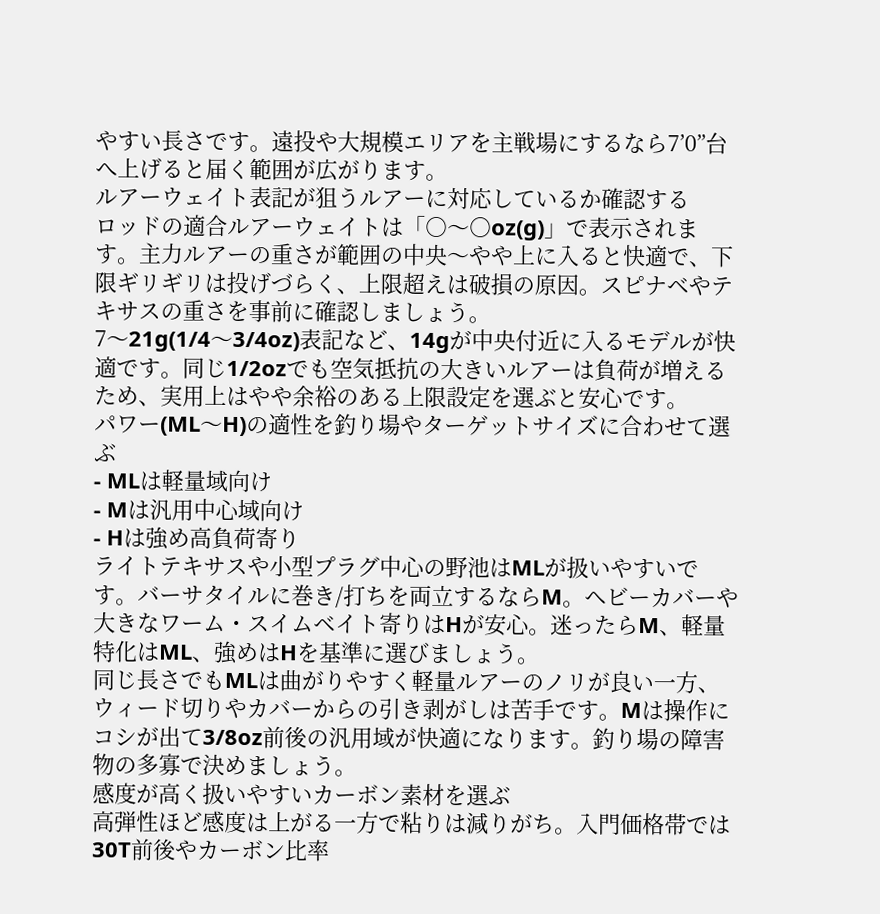やすい長さです。遠投や大規模エリアを主戦場にするなら7’0”台へ上げると届く範囲が広がります。
ルアーウェイト表記が狙うルアーに対応しているか確認する
ロッドの適合ルアーウェイトは「○〜○oz(g)」で表示されます。主力ルアーの重さが範囲の中央〜やや上に入ると快適で、下限ギリギリは投げづらく、上限超えは破損の原因。スピナベやテキサスの重さを事前に確認しましょう。
7〜21g(1/4〜3/4oz)表記など、14gが中央付近に入るモデルが快適です。同じ1/2ozでも空気抵抗の大きいルアーは負荷が増えるため、実用上はやや余裕のある上限設定を選ぶと安心です。
パワー(ML〜H)の適性を釣り場やターゲットサイズに合わせて選ぶ
- MLは軽量域向け
- Mは汎用中心域向け
- Hは強め高負荷寄り
ライトテキサスや小型プラグ中心の野池はMLが扱いやすいです。バーサタイルに巻き/打ちを両立するならM。ヘビーカバーや大きなワーム・スイムベイト寄りはHが安心。迷ったらM、軽量特化はML、強めはHを基準に選びましょう。
同じ長さでもMLは曲がりやすく軽量ルアーのノリが良い一方、ウィード切りやカバーからの引き剥がしは苦手です。Mは操作にコシが出て3/8oz前後の汎用域が快適になります。釣り場の障害物の多寡で決めましょう。
感度が高く扱いやすいカーボン素材を選ぶ
高弾性ほど感度は上がる一方で粘りは減りがち。入門価格帯では30T前後やカーボン比率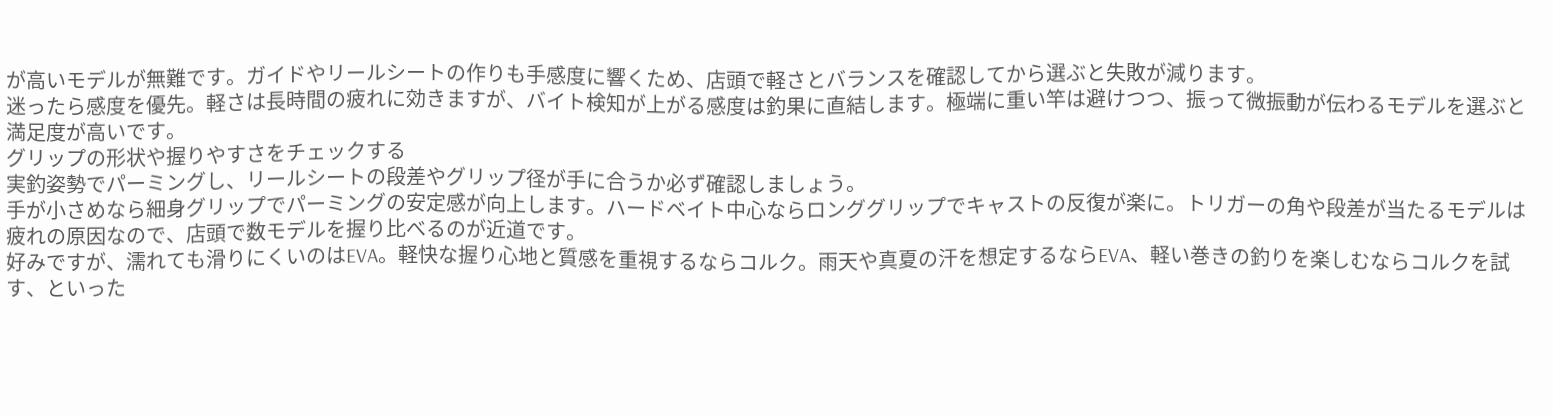が高いモデルが無難です。ガイドやリールシートの作りも手感度に響くため、店頭で軽さとバランスを確認してから選ぶと失敗が減ります。
迷ったら感度を優先。軽さは長時間の疲れに効きますが、バイト検知が上がる感度は釣果に直結します。極端に重い竿は避けつつ、振って微振動が伝わるモデルを選ぶと満足度が高いです。
グリップの形状や握りやすさをチェックする
実釣姿勢でパーミングし、リールシートの段差やグリップ径が手に合うか必ず確認しましょう。
手が小さめなら細身グリップでパーミングの安定感が向上します。ハードベイト中心ならロンググリップでキャストの反復が楽に。トリガーの角や段差が当たるモデルは疲れの原因なので、店頭で数モデルを握り比べるのが近道です。
好みですが、濡れても滑りにくいのはEVA。軽快な握り心地と質感を重視するならコルク。雨天や真夏の汗を想定するならEVA、軽い巻きの釣りを楽しむならコルクを試す、といった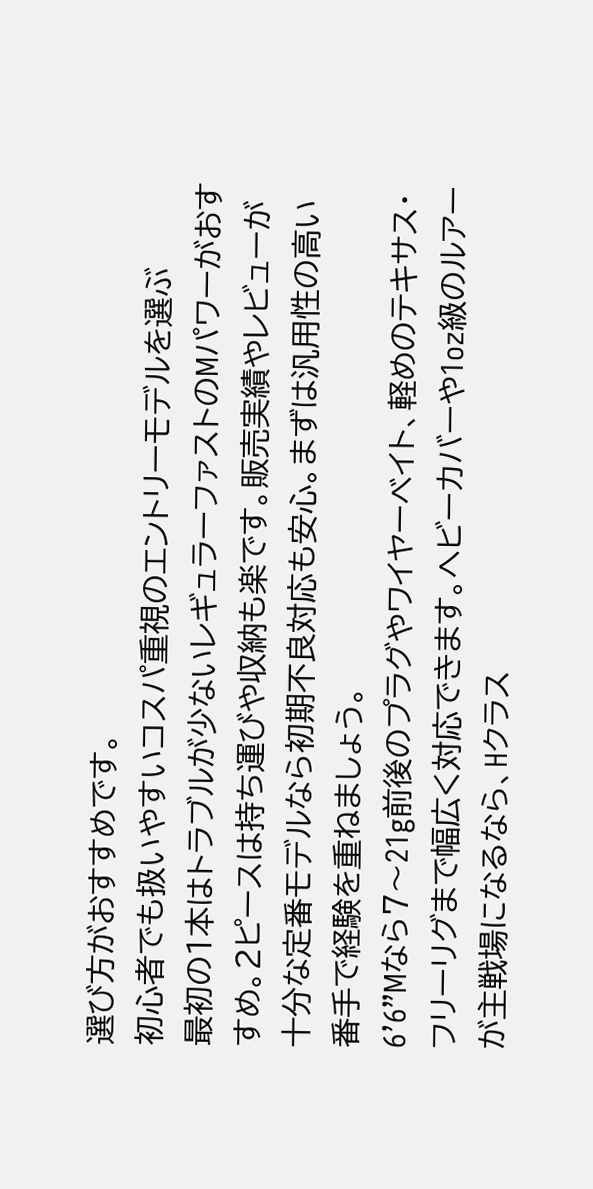選び方がおすすめです。
初心者でも扱いやすいコスパ重視のエントリーモデルを選ぶ
最初の1本はトラブルが少ないレギュラーファストのMパワーがおすすめ。2ピースは持ち運びや収納も楽です。販売実績やレビューが十分な定番モデルなら初期不良対応も安心。まずは汎用性の高い番手で経験を重ねましょう。
6’6”Mなら7〜21g前後のプラグやワイヤーベイト、軽めのテキサス・フリーリグまで幅広く対応できます。ヘビーカバーや1oz級のルアーが主戦場になるなら、Hクラス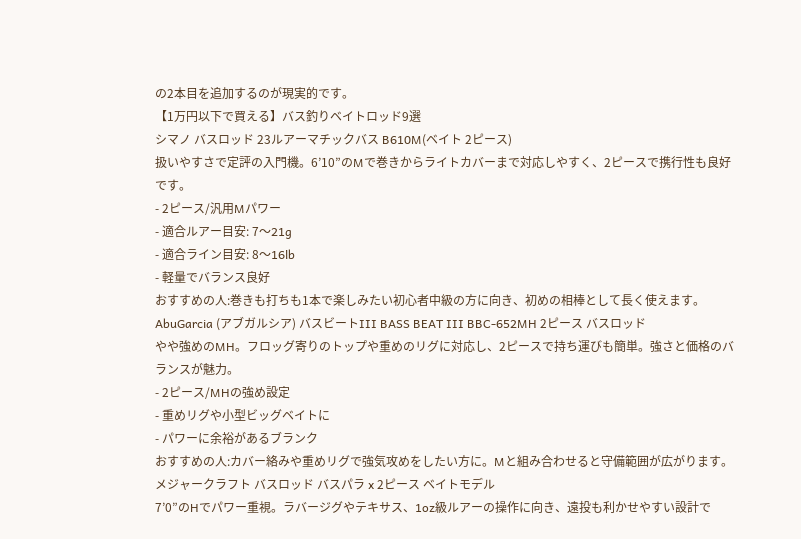の2本目を追加するのが現実的です。
【1万円以下で買える】バス釣りベイトロッド9選
シマノ バスロッド 23ルアーマチックバス B610M(ベイト 2ピース)
扱いやすさで定評の入門機。6’10”のMで巻きからライトカバーまで対応しやすく、2ピースで携行性も良好です。
- 2ピース/汎用Mパワー
- 適合ルアー目安: 7〜21g
- 適合ライン目安: 8〜16lb
- 軽量でバランス良好
おすすめの人:巻きも打ちも1本で楽しみたい初心者中級の方に向き、初めの相棒として長く使えます。
AbuGarcia (アブガルシア) バスビートIII BASS BEAT III BBC-652MH 2ピース バスロッド
やや強めのMH。フロッグ寄りのトップや重めのリグに対応し、2ピースで持ち運びも簡単。強さと価格のバランスが魅力。
- 2ピース/MHの強め設定
- 重めリグや小型ビッグベイトに
- パワーに余裕があるブランク
おすすめの人:カバー絡みや重めリグで強気攻めをしたい方に。Mと組み合わせると守備範囲が広がります。
メジャークラフト バスロッド バスパラ x 2ピース ベイトモデル
7’0”のHでパワー重視。ラバージグやテキサス、1oz級ルアーの操作に向き、遠投も利かせやすい設計で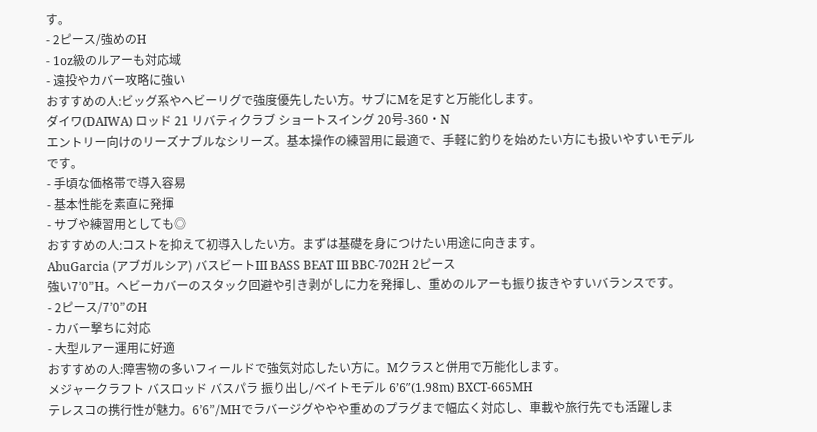す。
- 2ピース/強めのH
- 1oz級のルアーも対応域
- 遠投やカバー攻略に強い
おすすめの人:ビッグ系やヘビーリグで強度優先したい方。サブにMを足すと万能化します。
ダイワ(DAIWA) ロッド 21 リバティクラブ ショートスイング 20号-360・N
エントリー向けのリーズナブルなシリーズ。基本操作の練習用に最適で、手軽に釣りを始めたい方にも扱いやすいモデルです。
- 手頃な価格帯で導入容易
- 基本性能を素直に発揮
- サブや練習用としても◎
おすすめの人:コストを抑えて初導入したい方。まずは基礎を身につけたい用途に向きます。
AbuGarcia (アブガルシア) バスビートIII BASS BEAT III BBC-702H 2ピース
強い7’0”H。ヘビーカバーのスタック回避や引き剥がしに力を発揮し、重めのルアーも振り抜きやすいバランスです。
- 2ピース/7’0”のH
- カバー撃ちに対応
- 大型ルアー運用に好適
おすすめの人:障害物の多いフィールドで強気対応したい方に。Mクラスと併用で万能化します。
メジャークラフト バスロッド バスパラ 振り出し/ベイトモデル 6’6″(1.98m) BXCT-665MH
テレスコの携行性が魅力。6’6”/MHでラバージグややや重めのプラグまで幅広く対応し、車載や旅行先でも活躍しま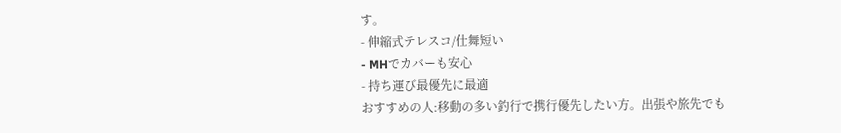す。
- 伸縮式テレスコ/仕舞短い
- MHでカバーも安心
- 持ち運び最優先に最適
おすすめの人:移動の多い釣行で携行優先したい方。出張や旅先でも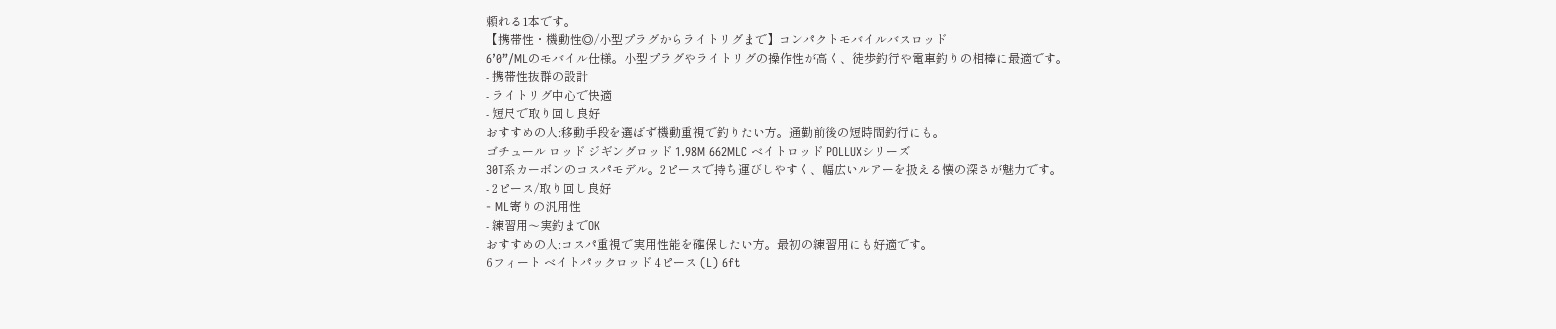頼れる1本です。
【携帯性・機動性◎/小型プラグからライトリグまで】コンパクトモバイルバスロッド
6’0”/MLのモバイル仕様。小型プラグやライトリグの操作性が高く、徒歩釣行や電車釣りの相棒に最適です。
- 携帯性抜群の設計
- ライトリグ中心で快適
- 短尺で取り回し良好
おすすめの人:移動手段を選ばず機動重視で釣りたい方。通勤前後の短時間釣行にも。
ゴチュール ロッド ジギングロッド 1.98M 662MLC ベイトロッド POLLUXシリーズ
30T系カーボンのコスパモデル。2ピースで持ち運びしやすく、幅広いルアーを扱える懐の深さが魅力です。
- 2ピース/取り回し良好
- ML寄りの汎用性
- 練習用〜実釣までOK
おすすめの人:コスパ重視で実用性能を確保したい方。最初の練習用にも好適です。
6フィート ベイトパックロッド 4ピース (L) 6ft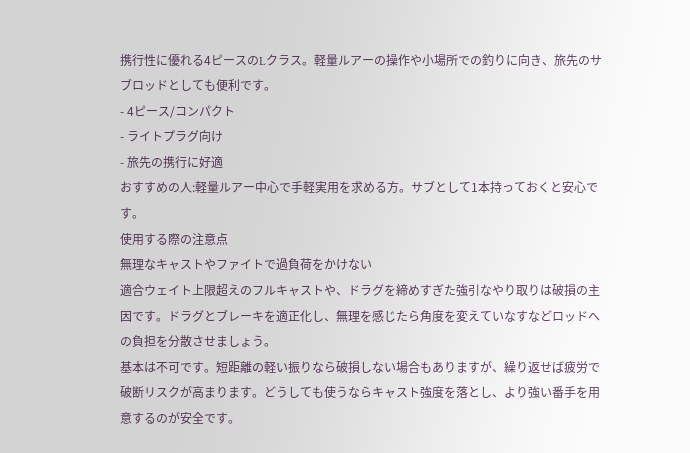携行性に優れる4ピースのLクラス。軽量ルアーの操作や小場所での釣りに向き、旅先のサブロッドとしても便利です。
- 4ピース/コンパクト
- ライトプラグ向け
- 旅先の携行に好適
おすすめの人:軽量ルアー中心で手軽実用を求める方。サブとして1本持っておくと安心です。
使用する際の注意点
無理なキャストやファイトで過負荷をかけない
適合ウェイト上限超えのフルキャストや、ドラグを締めすぎた強引なやり取りは破損の主因です。ドラグとブレーキを適正化し、無理を感じたら角度を変えていなすなどロッドへの負担を分散させましょう。
基本は不可です。短距離の軽い振りなら破損しない場合もありますが、繰り返せば疲労で破断リスクが高まります。どうしても使うならキャスト強度を落とし、より強い番手を用意するのが安全です。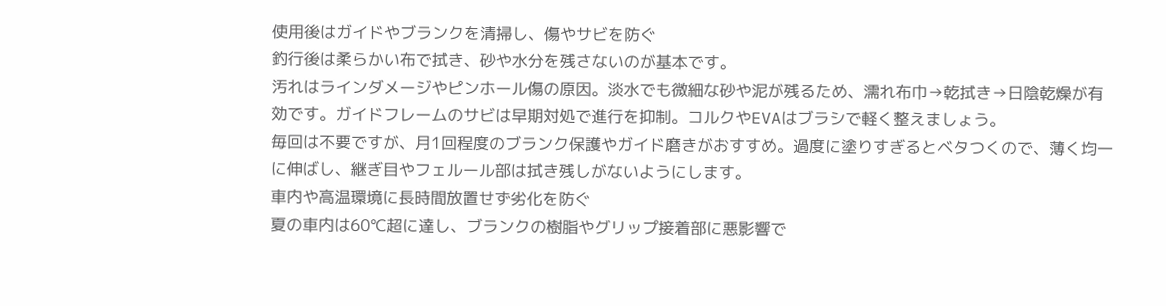使用後はガイドやブランクを清掃し、傷やサビを防ぐ
釣行後は柔らかい布で拭き、砂や水分を残さないのが基本です。
汚れはラインダメージやピンホール傷の原因。淡水でも微細な砂や泥が残るため、濡れ布巾→乾拭き→日陰乾燥が有効です。ガイドフレームのサビは早期対処で進行を抑制。コルクやEVAはブラシで軽く整えましょう。
毎回は不要ですが、月1回程度のブランク保護やガイド磨きがおすすめ。過度に塗りすぎるとベタつくので、薄く均一に伸ばし、継ぎ目やフェルール部は拭き残しがないようにします。
車内や高温環境に長時間放置せず劣化を防ぐ
夏の車内は60℃超に達し、ブランクの樹脂やグリップ接着部に悪影響で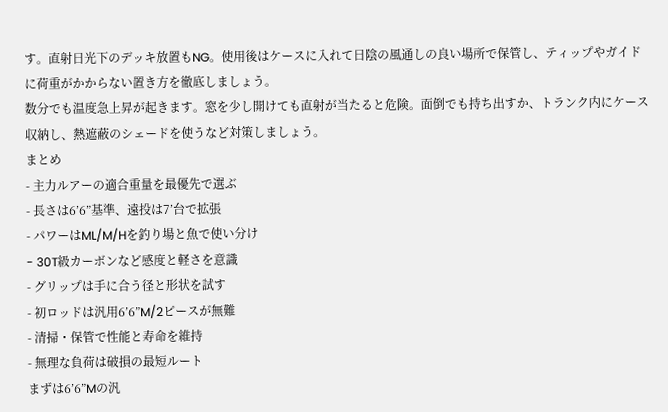す。直射日光下のデッキ放置もNG。使用後はケースに入れて日陰の風通しの良い場所で保管し、ティップやガイドに荷重がかからない置き方を徹底しましょう。
数分でも温度急上昇が起きます。窓を少し開けても直射が当たると危険。面倒でも持ち出すか、トランク内にケース収納し、熱遮蔽のシェードを使うなど対策しましょう。
まとめ
- 主力ルアーの適合重量を最優先で選ぶ
- 長さは6’6”基準、遠投は7’台で拡張
- パワーはML/M/Hを釣り場と魚で使い分け
- 30T級カーボンなど感度と軽さを意識
- グリップは手に合う径と形状を試す
- 初ロッドは汎用6’6”M/2ピースが無難
- 清掃・保管で性能と寿命を維持
- 無理な負荷は破損の最短ルート
まずは6’6”Mの汎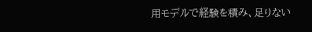用モデルで経験を積み、足りない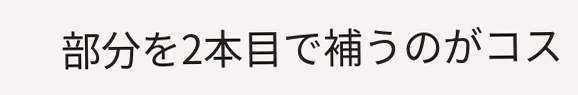部分を2本目で補うのがコス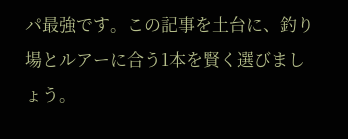パ最強です。この記事を土台に、釣り場とルアーに合う1本を賢く選びましょう。